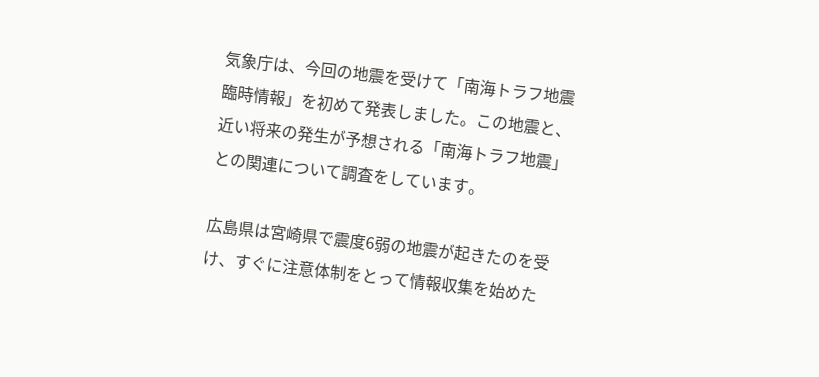気象庁は、今回の地震を受けて「南海トラフ地震臨時情報」を初めて発表しました。この地震と、近い将来の発生が予想される「南海トラフ地震」との関連について調査をしています。

広島県は宮崎県で震度6弱の地震が起きたのを受け、すぐに注意体制をとって情報収集を始めた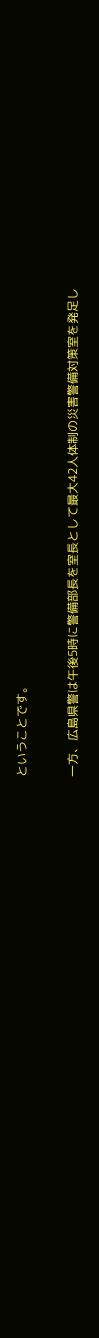ということです。

一方、広島県警は午後5時に警備部長を室長として最大42人体制の災害警備対策室を発足し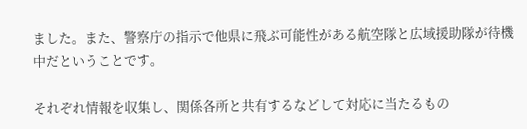ました。また、警察庁の指示で他県に飛ぶ可能性がある航空隊と広域援助隊が待機中だということです。

それぞれ情報を収集し、関係各所と共有するなどして対応に当たるもの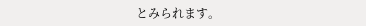とみられます。